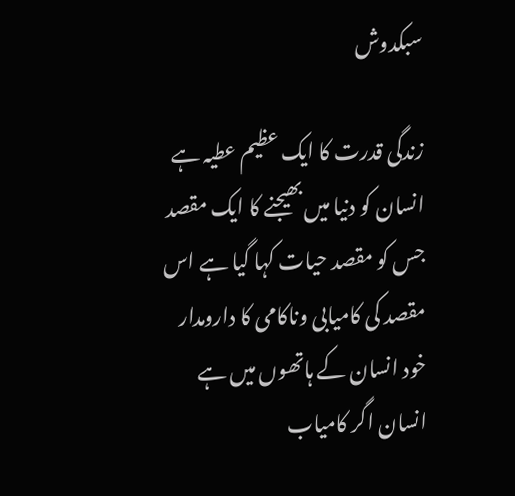سبکدوش

زندگی قدرت کا ایک عظیم عطیہ ہے انسان کو دنیا میں بھیجنے کا ایک مقصد جس کو مقصد حیات کہا گیا ہے اس مقصد کی کامیابی وناکامی کا دارومدار خود انسان کے ہاتھوں میں ہے انسان اگر کامیاب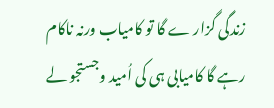زندگی گزار ے گا تو کامیاب ورنہ ناکام رہے گا کامیابی ہی کی اُمید وجستجو لے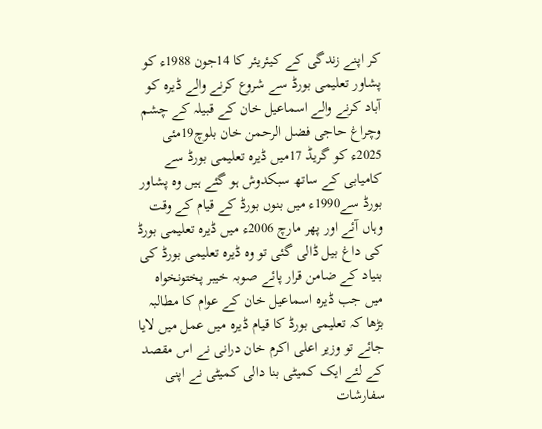کر اپنے زندگی کے کیئریئر کا 14جون 1988ء کو پشاور تعلیمی بورڈ سے شروع کرنے والے ڈیرہ کو آباد کرنے والے اسماعیل خان کے قبیلہ کے چشم وچراغ حاجی فضل الرحمن خان بلوچ19مئی 2025ء کو گریڈ 17میں ڈیرہ تعلیمی بورڈ سے کامیابی کے ساتھ سبکدوش ہو گئے ہیں وہ پشاور بورڈ سے1990ء میں بنوں بورڈ کے قیام کے وقت وہاں آئے اور پھر مارچ 2006ء میں ڈیرہ تعلیمی بورڈ کی داغ بیل ڈالی گئی تو وہ ڈیرہ تعلیمی بورڈ کی بنیاد کے ضامن قرار پائے صوبہ خیبر پختونخواہ میں جب ڈیرہ اسماعیل خان کے عوام کا مطالبہ بڑھا کہ تعلیمی بورڈ کا قیام ڈیرہ میں عمل میں لایا جائے تو وزیر اعلی اکرم خان درانی نے اس مقصد کے لئے ایک کمیٹی بنا دالی کمیٹی نے اپنی سفارشات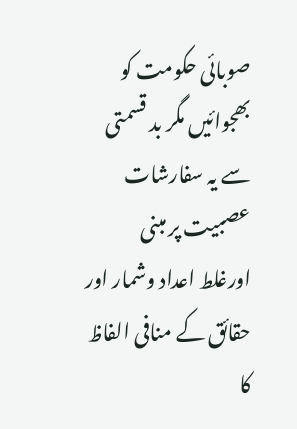صوبائی حکومت کو بھجوائیں مگر بد قسمتی سے یہ سفارشات عصبیت پر مبنی اورغلط اعداد وشمار اور حقائق کے منافی الفاظ کا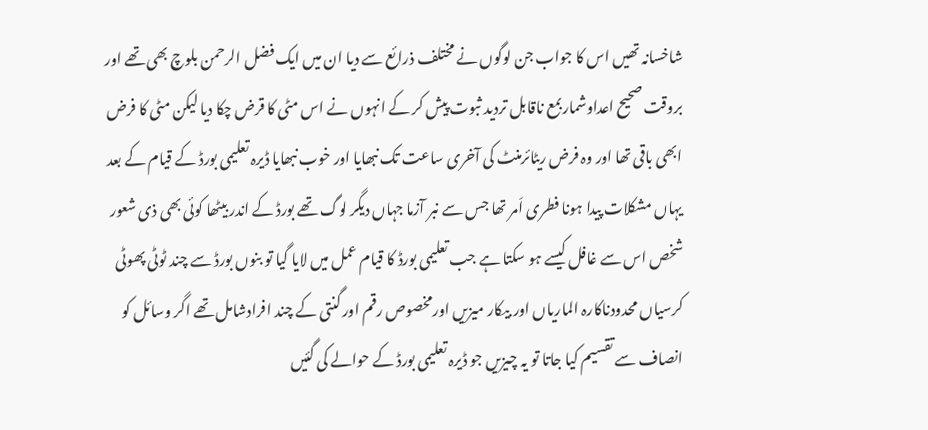شاخسانہ تھیں اس کا جواب جن لوگوں نے مختلف ذرائع سے دیا ان میں ایک فضل الرحمن بلوچ بھی تھے اور بروقت صحیح اعداوشماربمع ناقابل تردید ثبوت پیش کر کے انہوں نے اس مٹی کا قرض چکا دیا لیکن مٹی کا فرض ابھی باقی تھا اور وہ فرض ریٹائرمنٹ کی آخری ساعت تک نبھایا اور خوب نبھایا ڈیرہ تعلیمی بورڈ کے قیام کے بعد یہاں مشکلات پیدا ہونا فطری اَمر تھا جس سے نبر آزما جہاں دیگر لوگ تھے بورڈ کے اندر بیٹھا کوئی بھی ذی شعور شخص اس سے غافل کیسے ہو سکتا ہے جب تعلیمی بورڈ کا قیام عمل میں لایا گیا تو بنوں بورڈ سے چند ٹوٹی پھوٹی کرسیاں محدودناکارہ الماریاں اور بیکار میزیں اورمخصوص رقم اور گنتی کے چند افرادشامل تھے اگر وسائل کو انصاف سے تقسیم کیا جاتا تو یہ چیزیں جو ڈیرہ تعلیمی بورڈ کے حوالے کی گئیں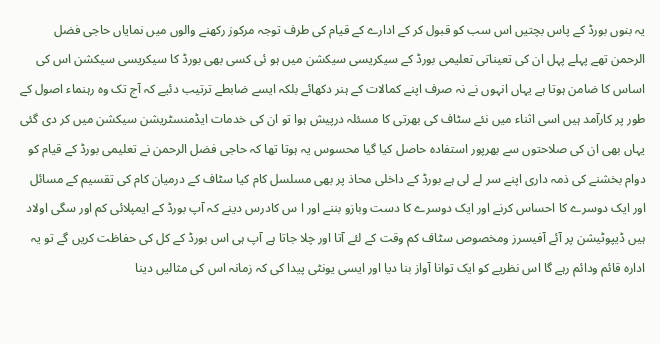یہ بنوں بورڈ کے پاس بچتیں اس سب کو قبول کر کے ادارے کے قیام کی طرف توجہ مرکوز رکھنے والوں میں نمایاں حاجی فضل الرحمن تھے پہلے پہل ان کی تعیناتی تعلیمی بورڈ کے سیکریسی سیکشن میں ہو ئی کسی بھی بورڈ کا سیکریسی سیکشن اس کی اساس کا ضامن ہوتا ہے یہاں انہوں نے نہ صرف اپنے کمالات کے ہنر دکھائے بلکہ ایسے ضابطے ترتیب دئیے کہ آج تک وہ رہنماء اصول کے طور پر کارآمد ہیں اسی اثناء میں نئے سٹاف کی بھرتی کا مسئلہ درپیش ہوا تو ان کی خدمات ایڈمنسٹریشن سیکشن میں کر دی گئی یہاں بھی ان کی صلاحتوں سے بھرپور استفادہ حاصل کیا گیا محسوس یہ ہوتا تھا کہ حاجی فضل الرحمن نے تعلیمی بورڈ کے قیام کو دوام بخشنے کی ذمہ داری اپنے سر لے لی ہے بورڈ کے داخلی محاذ پر بھی مسلسل کام کیا سٹاف کے درمیان کام کی تقسیم کے مسائل اور ایک دوسرے کا احساس کرنے اور ایک دوسرے کا دست وبازو بننے اور ا س کادرس دینے کہ آپ بورڈ کے ایمپلائی کم اور سگی اولاد ہیں ڈیپوٹیشن پر آئے آفیسرز ومخصوص سٹاف کم وقت کے لئے آتا اور چلا جاتا ہے آپ ہی اس بورڈ کے کل کی حفاظت کریں گے تو یہ ادارہ قائم ودائم رہے گا اس نظریے کو ایک توانا آواز بنا دیا اور ایسی یونٹی پیدا کی کہ زمانہ اس کی مثالیں دینا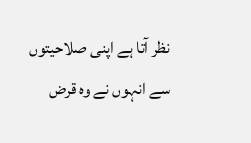نظر آتا ہے اپنی صلاحیتوں سے انہوں نے وہ قرض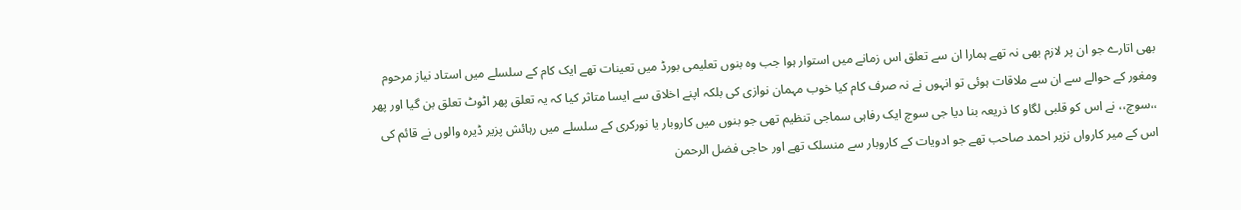بھی اتارے جو ان پر لازم بھی نہ تھے ہمارا ان سے تعلق اس زمانے میں استوار ہوا جب وہ بنوں تعلیمی بورڈ میں تعینات تھے ایک کام کے سلسلے میں استاد نیاز مرحوم ومغور کے حوالے سے ان سے ملاقات ہوئی تو انہوں نے نہ صرف کام کیا خوب مہمان نوازی کی بلکہ اپنے اخلاق سے ایسا متاثر کیا کہ یہ تعلق پھر اٹوٹ تعلق بن گیا اور پھر ،،سوچ،، نے اس کو قلبی لگاو کا ذریعہ بنا دیا جی سوچ ایک رفاہی سماجی تنظیم تھی جو بنوں میں کاروبار یا نورکری کے سلسلے میں رہائش پزیر ڈیرہ والوں نے قائم کی اس کے میر کارواں نزیر احمد صاحب تھے جو ادویات کے کاروبار سے منسلک تھے اور حاجی فضل الرحمن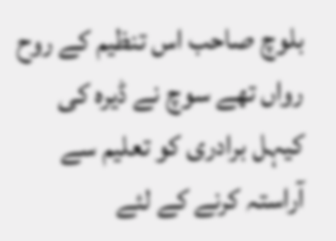بلوچ صاحب اس تنظیم کے روح رواں تھے سوچ نے ڈیرہ کی کیہل برادری کو تعلیم سے آراستہ کرنے کے لئے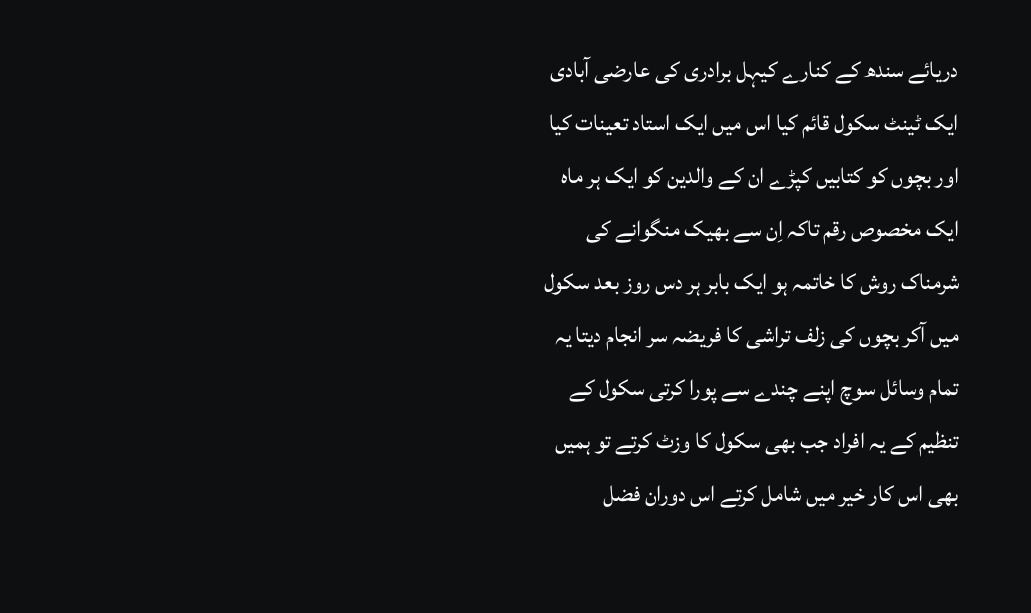دریائے سندھ کے کنارے کیہل برادری کی عارضی آبادی ایک ٹینٹ سکول قائم کیا اس میں ایک استاد تعینات کیا اور بچوں کو کتابیں کپڑے ان کے والدین کو ایک ہر ماہ ایک مخصوص رقم تاکہ اِن سے بھیک منگوانے کی شرمناک روش کا خاتمہ ہو ایک بابر ہر دس روز بعد سکول میں آکر بچوں کی زلف تراشی کا فریضہ سر انجام دیتا یہ تمام وسائل سوچ اپنے چندے سے پورا کرتی سکول کے تنظیم کے یہ افراد جب بھی سکول کا وزٹ کرتے تو ہمیں بھی اس کار خیر میں شامل کرتے اس دوران فضل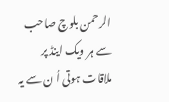الرحمن بلوچ صاحب سے ہر ویک اینڈ پر ملاقات ہوتی اُ ن سے یہ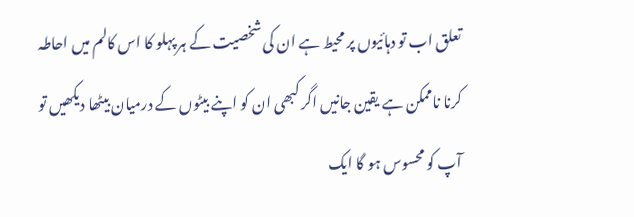تعلق اب تو دہائیوں پر محیط ہے ان کی شخصیت کے ہر پہلو کا اس کالم میں احاطہ کرنا ناممکن ہے یقین جانیں اگر کبھی ان کو اپنے بیٹوں کے درمیان بیٹھا دیکھیں تو آپ کو محسوس ہو گا ایک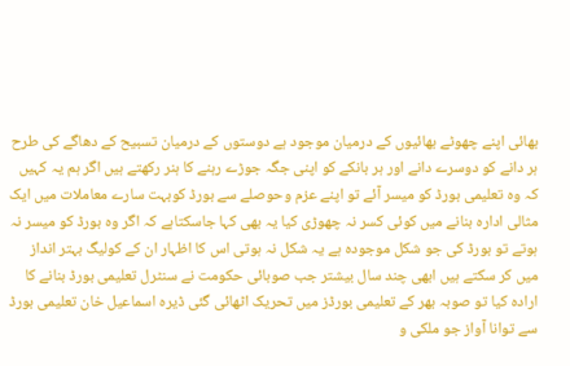بھائی اپنے چھوٹے بھائیوں کے درمیان موجود ہے دوستوں کے درمیان تسبیح کے دھاگے کی طرح ہر دانے کو دوسرے دانے اور ہر بانکے کو اپنی جگہ جوڑے رہنے کا ہنر رکھتے ہیں اگر ہم یہ کہیں کہ وہ تعلیمی بورڈ کو میسر آئے تو اپنے عزم وحوصلے سے بورڈ کوبہت سارے معاملات میں ایک مثالی ادارہ بنانے میں کوئی کسر نہ چھوڑی کیا یہ بھی کہا جاسکتاہے کہ اگر وہ بورڈ کو میسر نہ ہوتے تو بورڈ کی جو شکل موجودہ ہے یہ شکل نہ ہوتی اس کا اظہار ان کے کولیگ بہتر انداز میں کر سکتے ہیں ابھی چند سال بیشتر جب صوبائی حکومت نے سنٹرل تعلیمی بورڈ بنانے کا ارادہ کیا تو صوبہ بھر کے تعلیمی بورڈز میں تحریک اٹھائی گئی ڈیرہ اسماعیل خان تعلیمی بورڈ سے توانا آواز جو ملکی و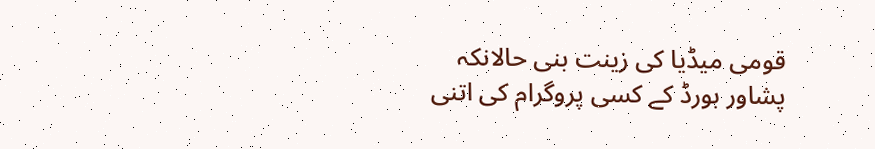قومی میڈیا کی زینت بنی حالانکہ پشاور بورڈ کے کسی پروگرام کی اتنی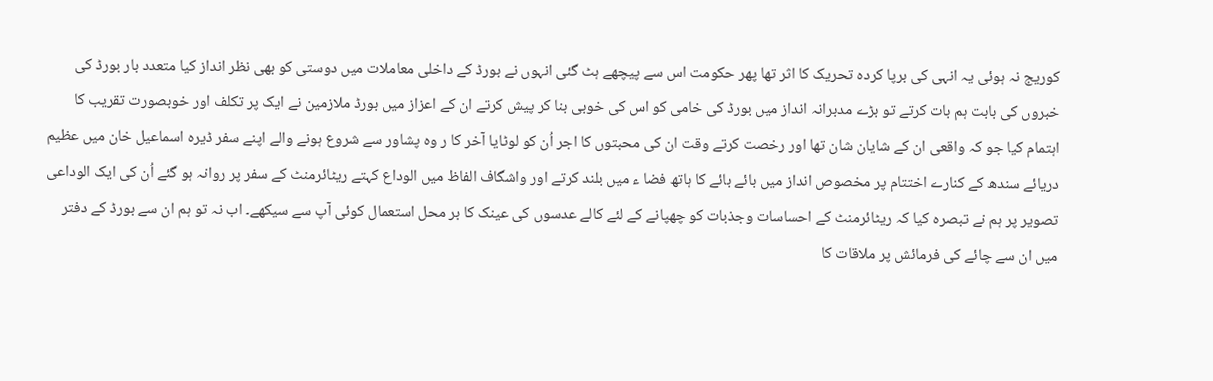کوریج نہ ہوئی یہ انہی کی برپا کردہ تحریک کا اثر تھا پھر حکومت اس سے پیچھے ہٹ گئی انہوں نے بورڈ کے داخلی معاملات میں دوستی کو بھی نظر انداز کیا متعدد بار بورڈ کی خبروں کی بابت ہم بات کرتے تو بڑے مدبرانہ انداز میں بورڈ کی خامی کو اس کی خوبی بنا کر پیش کرتے ان کے اعزاز میں بورڈ ملازمین نے ایک پر تکلف اور خوبصورت تقریب کا اہتمام کیا جو کہ واقعی ان کے شایان شان تھا اور رخصت کرتے وقت ان کی محبتوں کا اجر اُن کو لوٹایا آخر کا ر وہ پشاور سے شروع ہونے والے اپنے سفر ڈیرہ اسماعیل خان میں عظیم دریائے سندھ کے کنارے اختتام پر مخصوص انداز میں بائے بائے کا ہاتھ فضا ء میں بلند کرتے اور واشگاف الفاظ میں الوداع کہتے ریٹائرمنٹ کے سفر پر روانہ ہو گئے اُن کی ایک الوداعی تصویر پر ہم نے تبصرہ کیا کہ ریٹائرمنٹ کے احساسات وجذبات کو چھپانے کے لئے کالے عدسوں کی عینک کا بر محل استعمال کوئی آپ سے سیکھے۔ اب نہ تو ہم ان سے بورڈ کے دفتر میں ان سے چائے کی فرمائش پر ملاقات کا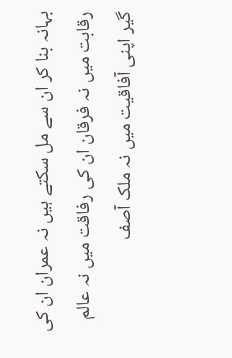بہانہ بنا کر ان سے مل سکتے ہیں نہ عمران ان کی رقابت میں نہ فرقان ان کی رفاقت میں نہ عالم گیر اپنی آفاقیت میں نہ ملک آصف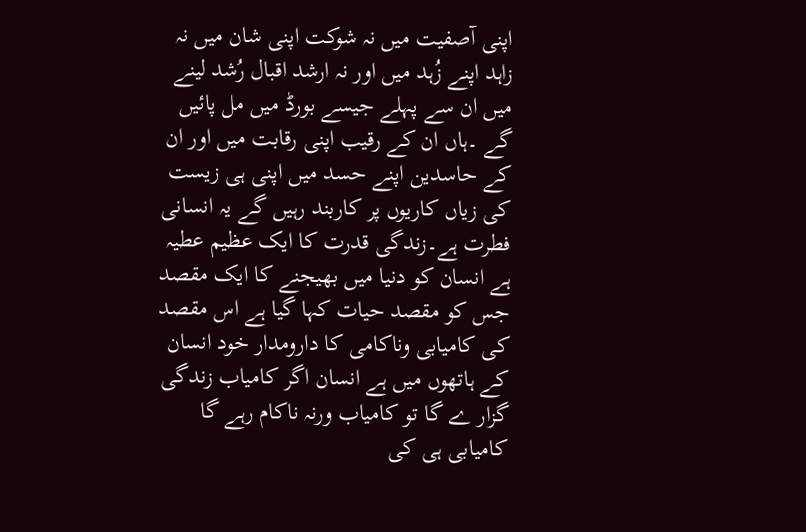اپنی آصفیت میں نہ شوکت اپنی شان میں نہ زاہد اپنے زُہد میں اور نہ ارشد اقبال رُشد لینے میں ان سے پہلے جیسے بورڈ میں مل پائیں گے ۔ہاں ان کے رقیب اپنی رقابت میں اور ان کے حاسدین اپنے حسد میں اپنی ہی زیست کی زیاں کاریوں پر کاربند رہیں گے یہ انسانی فطرت ہے۔زندگی قدرت کا ایک عظیم عطیہ ہے انسان کو دنیا میں بھیجنے کا ایک مقصد جس کو مقصد حیات کہا گیا ہے اس مقصد کی کامیابی وناکامی کا دارومدار خود انسان کے ہاتھوں میں ہے انسان اگر کامیاب زندگی گزار ے گا تو کامیاب ورنہ ناکام رہے گا کامیابی ہی کی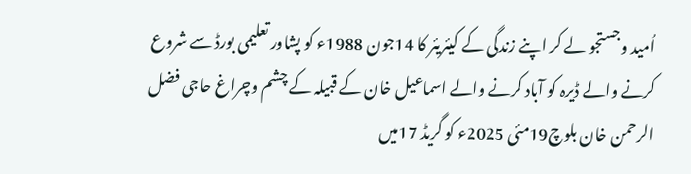اُمید وجستجو لے کر اپنے زندگی کے کیئریئر کا 14جون 1988ء کو پشاور تعلیمی بورڈ سے شروع کرنے والے ڈیرہ کو آباد کرنے والے اسماعیل خان کے قبیلہ کے چشم وچراغ حاجی فضل الرحمن خان بلوچ19مئی 2025ء کو گریڈ 17میں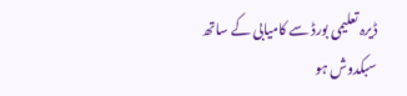ڈیرہ تعلیمی بورڈ سے کامیابی کے ساتھ سبکدوش ہو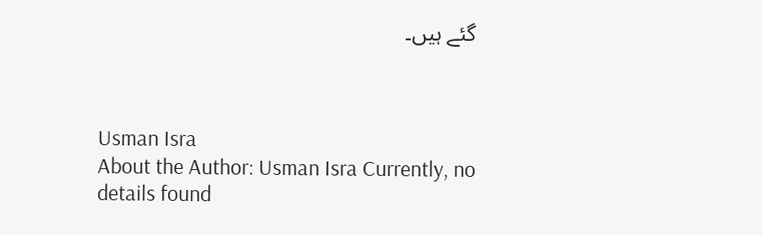گئے ہیں۔



Usman Isra
About the Author: Usman Isra Currently, no details found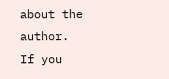about the author. If you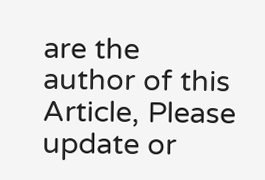are the author of this Article, Please update or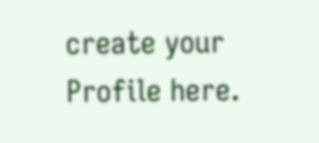create your Profile here.